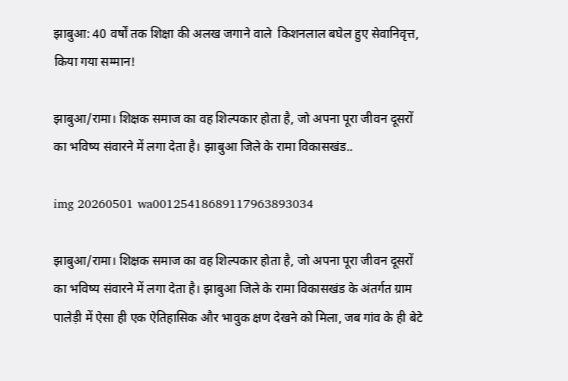झाबुआ: 40 वर्षों तक शिक्षा की अलख जगाने वाले  किशनलाल बघेल हुए सेवानिवृत्त, किया गया सम्मान!

झाबुआ/रामा। शिक्षक समाज का वह शिल्पकार होता है, जो अपना पूरा जीवन दूसरों का भविष्य संवारने में लगा देता है। झाबुआ जिले के रामा विकासखंड..

img 20260501 wa00125418689117963893034

झाबुआ/रामा। शिक्षक समाज का वह शिल्पकार होता है, जो अपना पूरा जीवन दूसरों का भविष्य संवारने में लगा देता है। झाबुआ जिले के रामा विकासखंड के अंतर्गत ग्राम पालेड़ी में ऐसा ही एक ऐतिहासिक और भावुक क्षण देखने को मिला, जब गांव के ही बेटे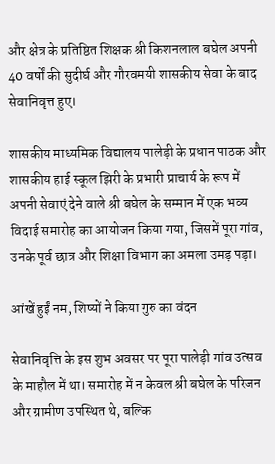और क्षेत्र के प्रतिष्ठित शिक्षक श्री किशनलाल बघेल अपनी 40 वर्षों की सुदीर्घ और गौरवमयी शासकीय सेवा के बाद सेवानिवृत्त हुए।

शासकीय माध्यमिक विद्यालय पालेड़ी के प्रधान पाठक और शासकीय हाई स्कूल झिरी के प्रभारी प्राचार्य के रूप में अपनी सेवाएं देने वाले श्री बघेल के सम्मान में एक भव्य विदाई समारोह का आयोजन किया गया, जिसमें पूरा गांव, उनके पूर्व छात्र और शिक्षा विभाग का अमला उमड़ पड़ा।

आंखें हुईं नम, शिष्यों ने किया गुरु का वंदन

सेवानिवृत्ति के इस शुभ अवसर पर पूरा पालेड़ी गांव उत्सव के माहौल में था। समारोह में न केवल श्री बघेल के परिजन और ग्रामीण उपस्थित थे, बल्कि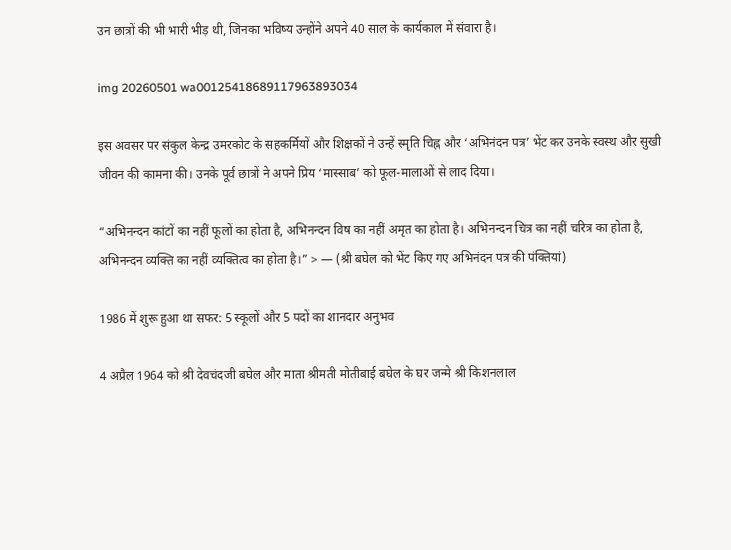उन छात्रों की भी भारी भीड़ थी, जिनका भविष्य उन्होंने अपने 40 साल के कार्यकाल में संवारा है।

img 20260501 wa00125418689117963893034

इस अवसर पर संकुल केन्द्र उमरकोट के सहकर्मियों और शिक्षकों ने उन्हें स्मृति चिह्न और ‘अभिनंदन पत्र’ भेंट कर उनके स्वस्थ और सुखी जीवन की कामना की। उनके पूर्व छात्रों ने अपने प्रिय ‘मास्साब’ को फूल-मालाओं से लाद दिया।

“अभिनन्दन कांटों का नहीं फूलों का होता है, अभिनन्दन विष का नहीं अमृत का होता है। अभिनन्दन चित्र का नहीं चरित्र का होता है, अभिनन्दन व्यक्ति का नहीं व्यक्तित्व का होता है।” > — (श्री बघेल को भेंट किए गए अभिनंदन पत्र की पंक्तियां)

1986 में शुरू हुआ था सफर: 5 स्कूलों और 5 पदों का शानदार अनुभव

4 अप्रैल 1964 को श्री देवचंदजी बघेल और माता श्रीमती मोतीबाई बघेल के घर जन्मे श्री किशनलाल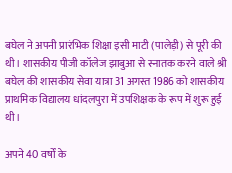बघेल ने अपनी प्रारंभिक शिक्षा इसी माटी (पालेड़ी) से पूरी की थी। शासकीय पीजी कॉलेज झाबुआ से स्नातक करने वाले श्री बघेल की शासकीय सेवा यात्रा 31 अगस्त 1986 को शासकीय प्राथमिक विद्यालय धांदलपुरा में उपशिक्षक के रूप में शुरू हुई थी।

अपने 40 वर्षों के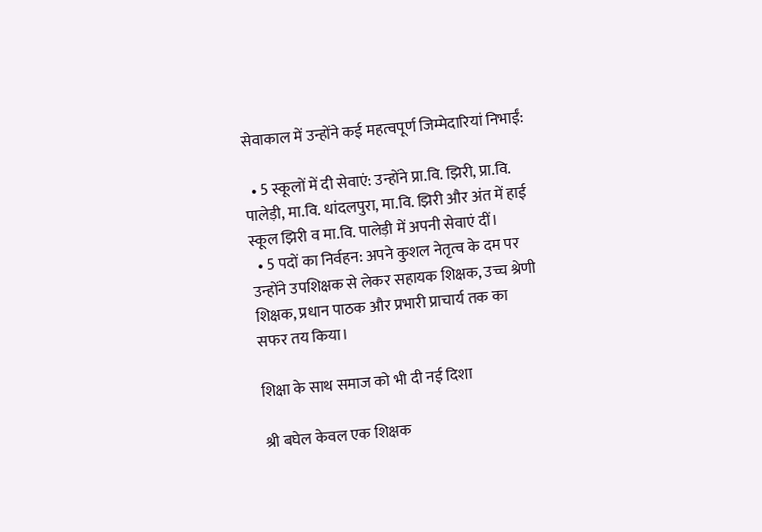सेवाकाल में उन्होंने कई महत्वपूर्ण जिम्मेदारियां निभाईं:

  • 5 स्कूलों में दी सेवाएं: उन्होंने प्रा.वि. झिरी, प्रा.वि. पालेड़ी, मा.वि. धांदलपुरा, मा.वि. झिरी और अंत में हाई स्कूल झिरी व मा.वि. पालेड़ी में अपनी सेवाएं दीं।
  • 5 पदों का निर्वहन: अपने कुशल नेतृत्व के दम पर उन्होंने उपशिक्षक से लेकर सहायक शिक्षक, उच्च श्रेणी शिक्षक, प्रधान पाठक और प्रभारी प्राचार्य तक का सफर तय किया।

शिक्षा के साथ समाज को भी दी नई दिशा

श्री बघेल केवल एक शिक्षक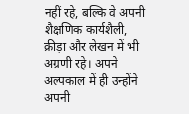नहीं रहे, बल्कि वे अपनी शैक्षणिक कार्यशैली, क्रीड़ा और लेखन में भी अग्रणी रहे। अपने अल्पकाल में ही उन्होंने अपनी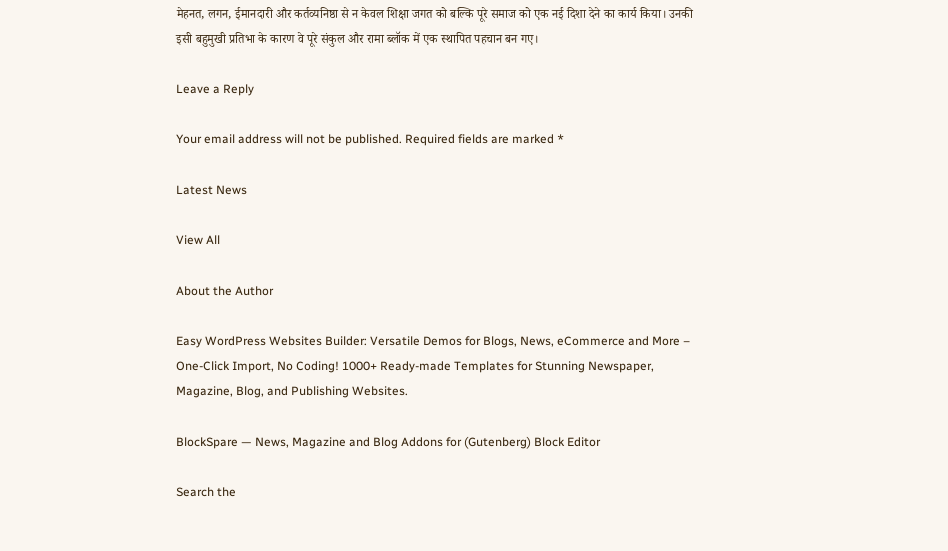मेहनत, लगन, ईमानदारी और कर्तव्यनिष्ठा से न केवल शिक्षा जगत को बल्कि पूरे समाज को एक नई दिशा देने का कार्य किया। उनकी इसी बहुमुखी प्रतिभा के कारण वे पूरे संकुल और रामा ब्लॉक में एक स्थापित पहचान बन गए।

Leave a Reply

Your email address will not be published. Required fields are marked *

Latest News

View All

About the Author

Easy WordPress Websites Builder: Versatile Demos for Blogs, News, eCommerce and More – One-Click Import, No Coding! 1000+ Ready-made Templates for Stunning Newspaper, Magazine, Blog, and Publishing Websites.

BlockSpare — News, Magazine and Blog Addons for (Gutenberg) Block Editor

Search the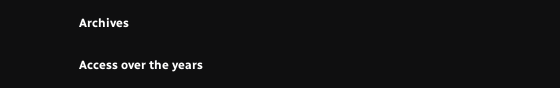Archives

Access over the years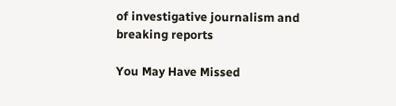of investigative journalism and breaking reports

You May Have Missed